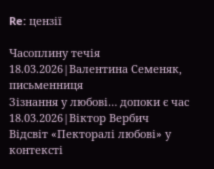Re: цензії

Часоплину течія
18.03.2026|Валентина Семеняк, письменниця
Зізнання у любові… допоки є час
18.03.2026|Віктор Вербич
Відсвіт «Пекторалі любові» у контексті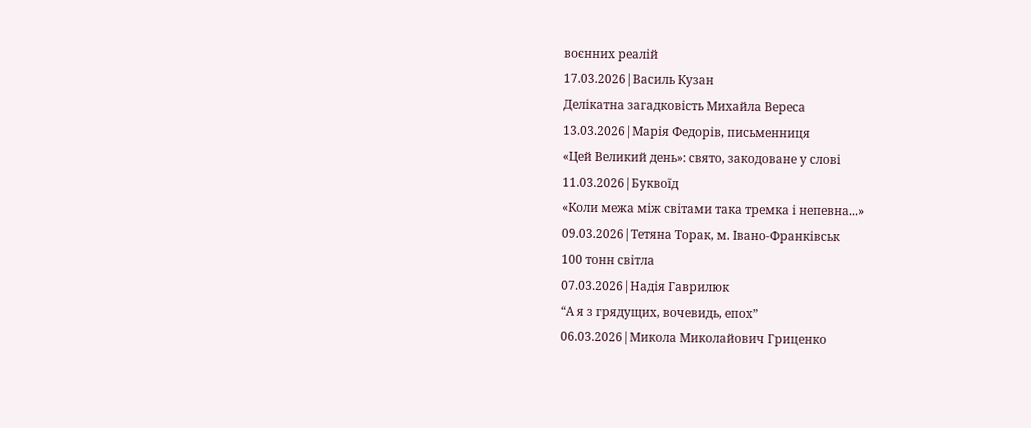воєнних реалій
17.03.2026|Василь Кузан
Делікатна загадковість Михайла Вереса
13.03.2026|Марія Федорів, письменниця
«Цей Великий день»: свято, закодоване у слові
11.03.2026|Буквоїд
«Коли межа між світами така тремка і непевна...»
09.03.2026|Тетяна Торак, м. Івано-Франківськ
100 тонн світла
07.03.2026|Надія Гаврилюк
“А я з грядущих, вочевидь, епох”
06.03.2026|Микола Миколайович Гриценко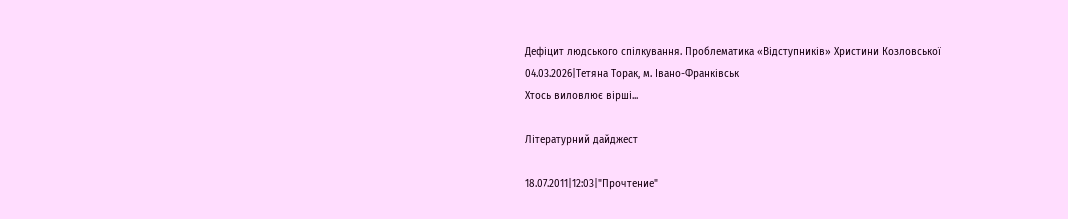Дефіцит людського спілкування. Проблематика «Відступників» Христини Козловської
04.03.2026|Тетяна Торак, м. Івано-Франківськ
Хтось виловлює вірші...

Літературний дайджест

18.07.2011|12:03|"Прочтение"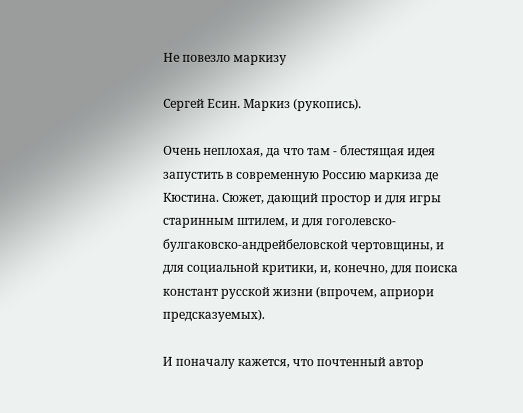Не повезло маркизу

Сергей Есин. Маркиз (рукопись).

Очень неплохая, да что там - блестящая идея запустить в современную Россию маркиза де Кюстина. Сюжет, дающий простор и для игры старинным штилем, и для гоголевско-булгаковско-андрейбеловской чертовщины, и для социальной критики, и, конечно, для поиска констант русской жизни (впрочем, априори предсказуемых).

И поначалу кажется, что почтенный автор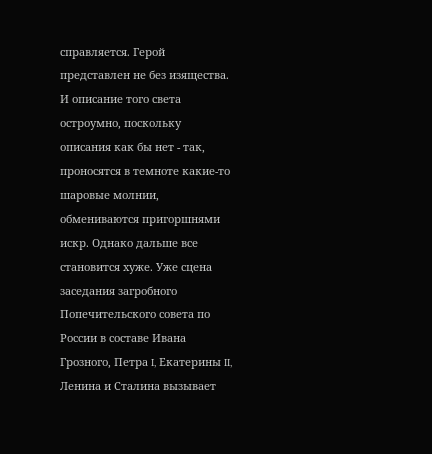справляется. Герой представлен не без изящества. И описание того света остроумно, поскольку описания как бы нет - так, проносятся в темноте какие-то шаровые молнии, обмениваются пригоршнями искр. Однако дальше все становится хуже. Уже сцена заседания загробного Попечительского совета по России в составе Ивана Грозного, Петра I, Екатерины II, Ленина и Сталина вызывает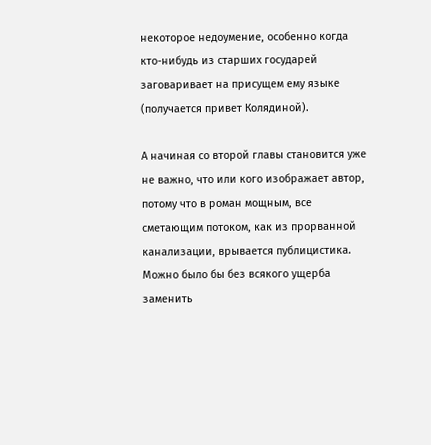некоторое недоумение, особенно когда кто-нибудь из старших государей заговаривает на присущем ему языке (получается привет Колядиной).

А начиная со второй главы становится уже не важно, что или кого изображает автор, потому что в роман мощным, все сметающим потоком, как из прорванной канализации, врывается публицистика. Можно было бы без всякого ущерба заменить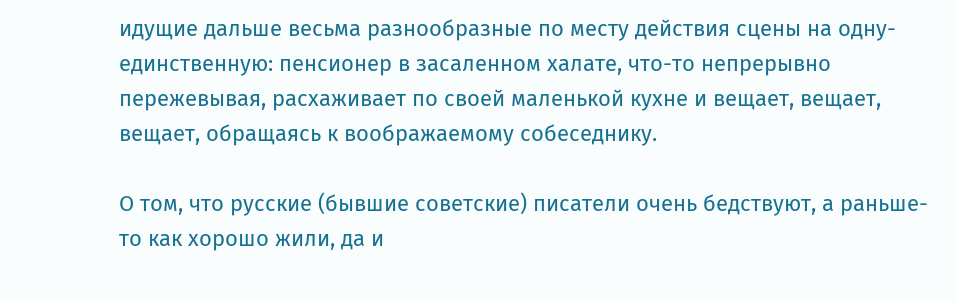идущие дальше весьма разнообразные по месту действия сцены на одну-единственную: пенсионер в засаленном халате, что-то непрерывно пережевывая, расхаживает по своей маленькой кухне и вещает, вещает, вещает, обращаясь к воображаемому собеседнику.

О том, что русские (бывшие советские) писатели очень бедствуют, а раньше-то как хорошо жили, да и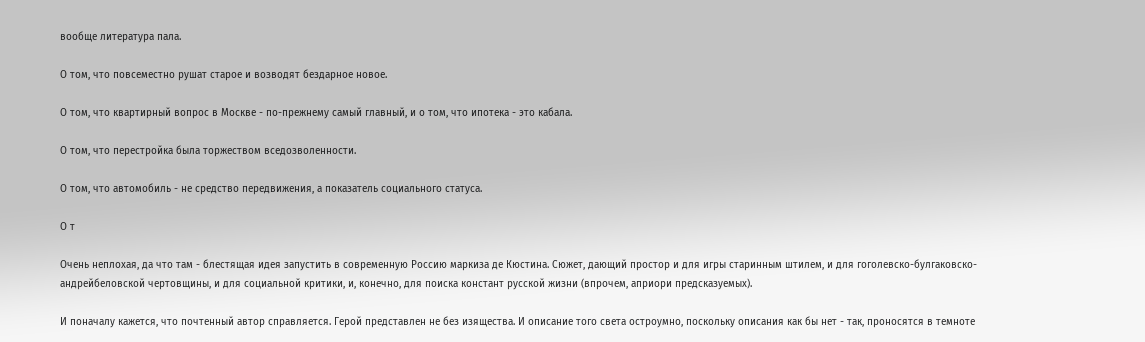вообще литература пала.

О том, что повсеместно рушат старое и возводят бездарное новое.

О том, что квартирный вопрос в Москве - по-прежнему самый главный, и о том, что ипотека - это кабала.

О том, что перестройка была торжеством вседозволенности.

О том, что автомобиль - не средство передвижения, а показатель социального статуса.

О т

Очень неплохая, да что там - блестящая идея запустить в современную Россию маркиза де Кюстина. Сюжет, дающий простор и для игры старинным штилем, и для гоголевско-булгаковско-андрейбеловской чертовщины, и для социальной критики, и, конечно, для поиска констант русской жизни (впрочем, априори предсказуемых).

И поначалу кажется, что почтенный автор справляется. Герой представлен не без изящества. И описание того света остроумно, поскольку описания как бы нет - так, проносятся в темноте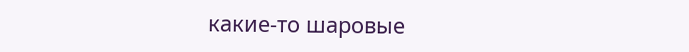какие-то шаровые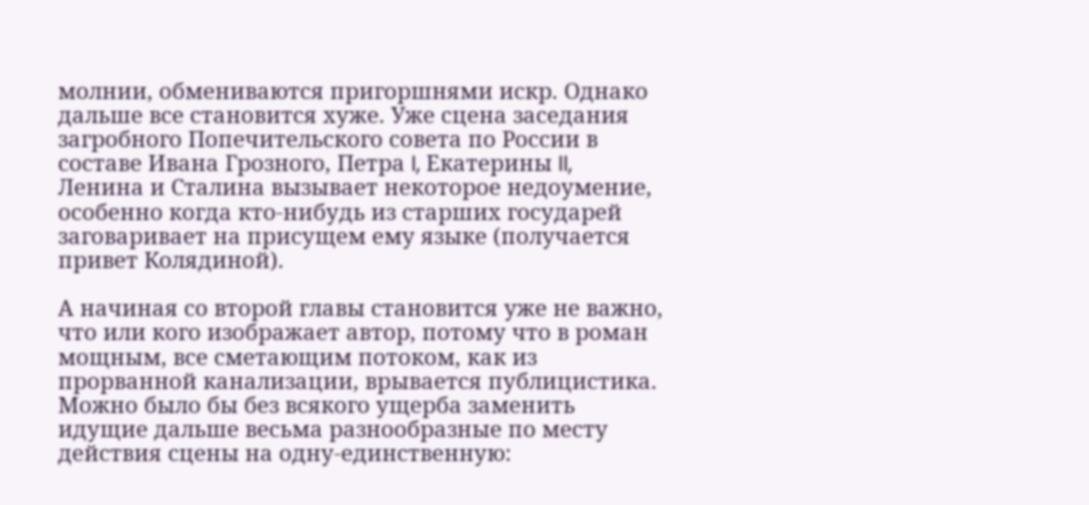молнии, обмениваются пригоршнями искр. Однако дальше все становится хуже. Уже сцена заседания загробного Попечительского совета по России в составе Ивана Грозного, Петра I, Екатерины II, Ленина и Сталина вызывает некоторое недоумение, особенно когда кто-нибудь из старших государей заговаривает на присущем ему языке (получается привет Колядиной).

А начиная со второй главы становится уже не важно, что или кого изображает автор, потому что в роман мощным, все сметающим потоком, как из прорванной канализации, врывается публицистика. Можно было бы без всякого ущерба заменить идущие дальше весьма разнообразные по месту действия сцены на одну-единственную: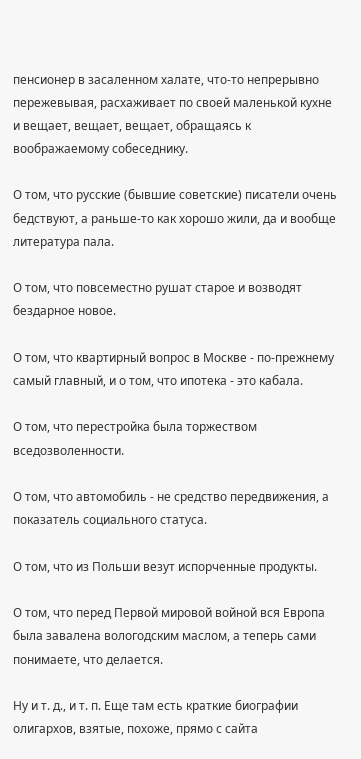пенсионер в засаленном халате, что-то непрерывно пережевывая, расхаживает по своей маленькой кухне и вещает, вещает, вещает, обращаясь к воображаемому собеседнику.

О том, что русские (бывшие советские) писатели очень бедствуют, а раньше-то как хорошо жили, да и вообще литература пала.

О том, что повсеместно рушат старое и возводят бездарное новое.

О том, что квартирный вопрос в Москве - по-прежнему самый главный, и о том, что ипотека - это кабала.

О том, что перестройка была торжеством вседозволенности.

О том, что автомобиль - не средство передвижения, а показатель социального статуса.

О том, что из Польши везут испорченные продукты.

О том, что перед Первой мировой войной вся Европа была завалена вологодским маслом, а теперь сами понимаете, что делается.

Ну и т. д., и т. п. Еще там есть краткие биографии олигархов, взятые, похоже, прямо с сайта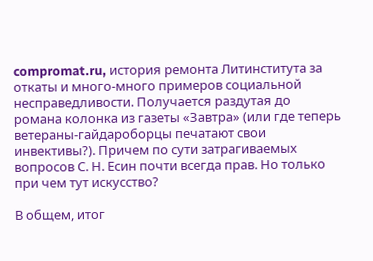compromat.ru, история ремонта Литинститута за откаты и много-много примеров социальной несправедливости. Получается раздутая до романа колонка из газеты «Завтра» (или где теперь ветераны-гайдароборцы печатают свои инвективы?). Причем по сути затрагиваемых вопросов С. Н. Есин почти всегда прав. Но только при чем тут искусство?

В общем, итог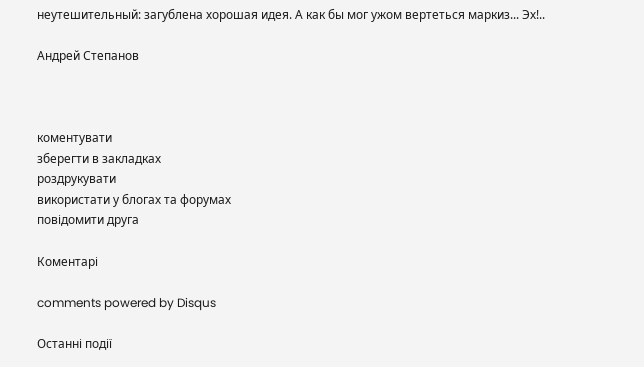неутешительный: загублена хорошая идея. А как бы мог ужом вертеться маркиз... Эх!..

Андрей Степанов



коментувати
зберегти в закладках
роздрукувати
використати у блогах та форумах
повідомити друга

Коментарі

comments powered by Disqus

Останні події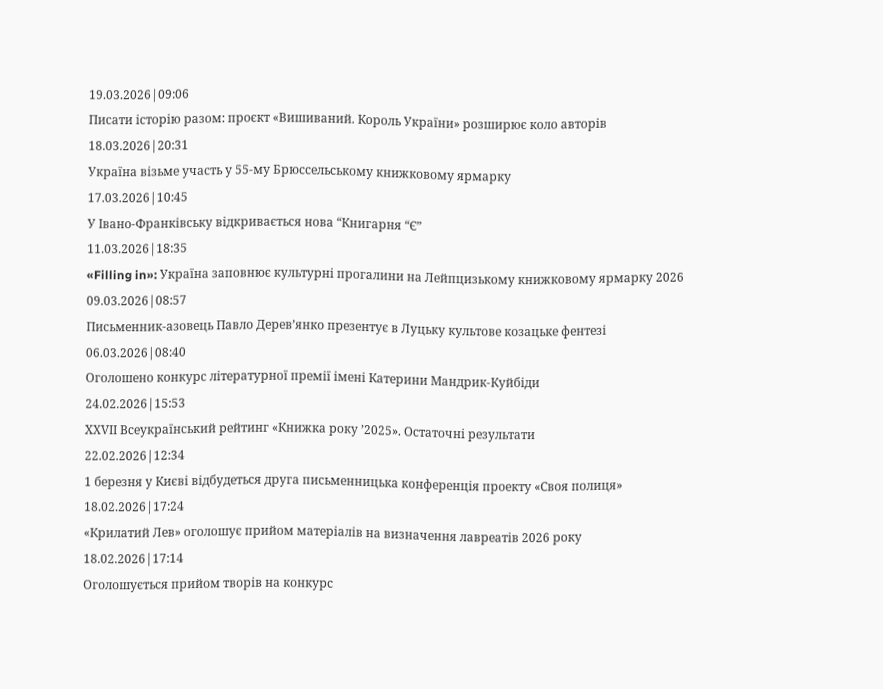19.03.2026|09:06
Писати історію разом: проєкт «Вишиваний. Король України» розширює коло авторів
18.03.2026|20:31
Україна візьме участь у 55-му Брюссельському книжковому ярмарку
17.03.2026|10:45
У Івано-Франківську відкривається нова “Книгарня “Є”
11.03.2026|18:35
«Filling in»: Україна заповнює культурні прогалини на Лейпцизькому книжковому ярмарку 2026
09.03.2026|08:57
Письменник-азовець Павло Дерев’янко презентує в Луцьку культове козацьке фентезі
06.03.2026|08:40
Оголошено конкурс літературної премії імені Катерини Мандрик-Куйбіди
24.02.2026|15:53
XХVІІ Всеукраїнський рейтинг «Книжка року ’2025». Остаточні результати
22.02.2026|12:34
1 березня у Києві відбудеться друга письменницька конференція проекту «Своя полиця»
18.02.2026|17:24
«Крилатий Лев» оголошує прийом матеріалів на визначення лавреатів 2026 року
18.02.2026|17:14
Оголошується прийом творів на конкурс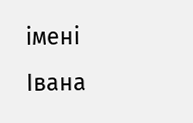імені Івана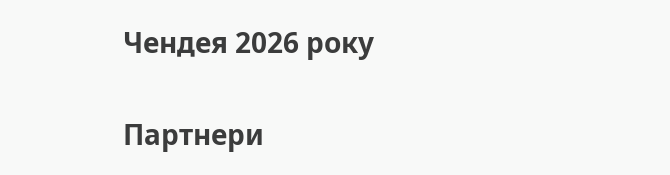Чендея 2026 року


Партнери